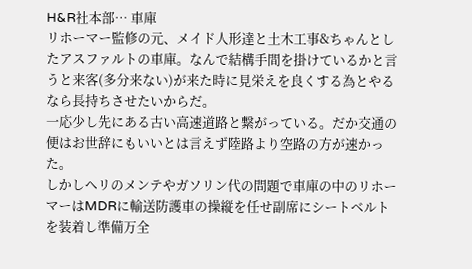H&R社本部… 車庫
リホーマー監修の元、メイド人形達と土木工事&ちゃんとしたアスファルトの車庫。なんで結構手間を掛けているかと言うと来客(多分来ない)が来た時に見栄えを良くする為とやるなら長持ちさせたいからだ。
一応少し先にある古い高速道路と繋がっている。だか交通の便はお世辞にもいいとは言えず陸路より空路の方が速かった。
しかしヘリのメンテやガソリン代の問題で車庫の中のリホーマーはMDRに輸送防護車の操縦を任せ副席にシートベルトを装着し準備万全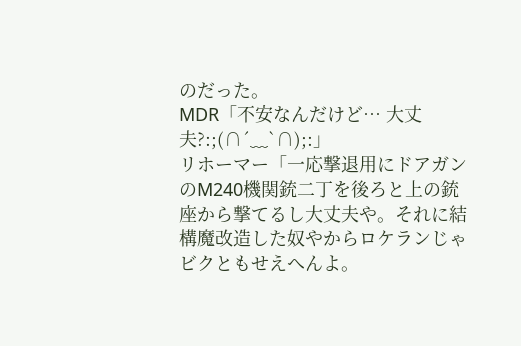のだった。
MDR「不安なんだけど… 大丈夫?:;(∩´﹏`∩);:」
リホーマー「一応撃退用にドアガンのM240機関銃二丁を後ろと上の銃座から撃てるし大丈夫や。それに結構魔改造した奴やからロケランじゃビクともせえへんよ。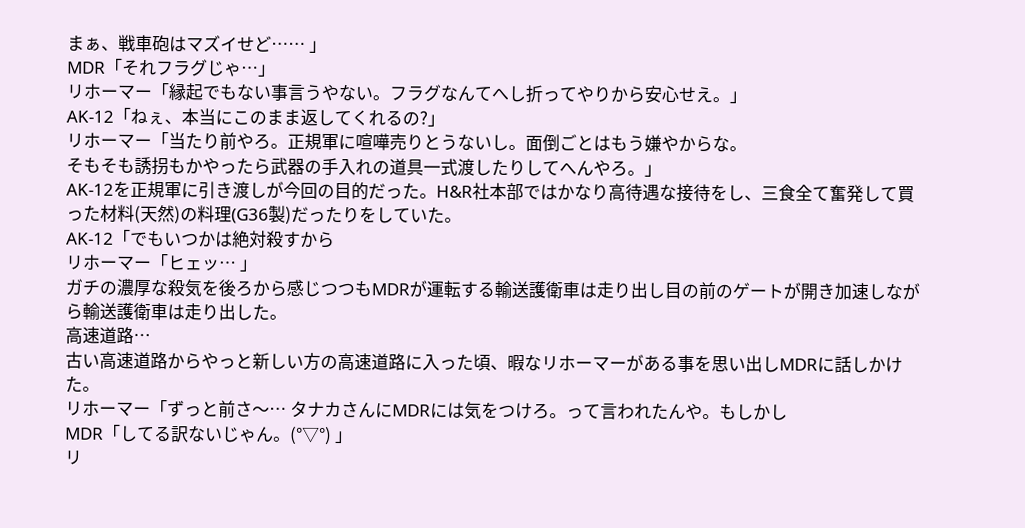まぁ、戦車砲はマズイせど…… 」
MDR「それフラグじゃ…」
リホーマー「縁起でもない事言うやない。フラグなんてへし折ってやりから安心せえ。」
AK-12「ねぇ、本当にこのまま返してくれるの?」
リホーマー「当たり前やろ。正規軍に喧嘩売りとうないし。面倒ごとはもう嫌やからな。
そもそも誘拐もかやったら武器の手入れの道具一式渡したりしてへんやろ。」
AK-12を正規軍に引き渡しが今回の目的だった。H&R社本部ではかなり高待遇な接待をし、三食全て奮発して買った材料(天然)の料理(G36製)だったりをしていた。
AK-12「でもいつかは絶対殺すから
リホーマー「ヒェッ… 」
ガチの濃厚な殺気を後ろから感じつつもMDRが運転する輸送護衛車は走り出し目の前のゲートが開き加速しながら輸送護衛車は走り出した。
高速道路…
古い高速道路からやっと新しい方の高速道路に入った頃、暇なリホーマーがある事を思い出しMDRに話しかけた。
リホーマー「ずっと前さ〜… タナカさんにMDRには気をつけろ。って言われたんや。もしかし
MDR「してる訳ないじゃん。(°▽°) 」
リ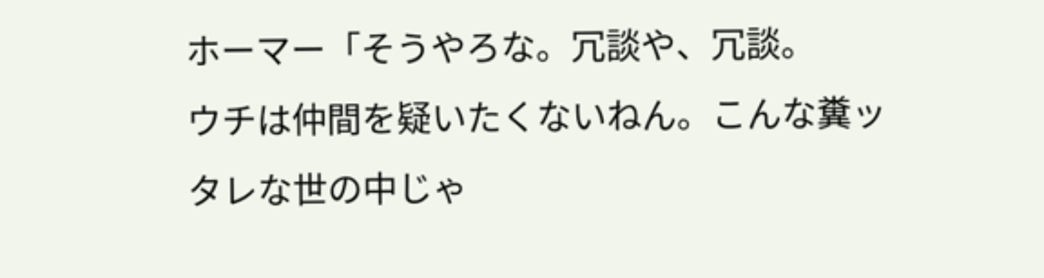ホーマー「そうやろな。冗談や、冗談。
ウチは仲間を疑いたくないねん。こんな糞ッタレな世の中じゃ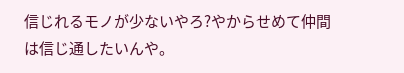信じれるモノが少ないやろ?やからせめて仲間は信じ通したいんや。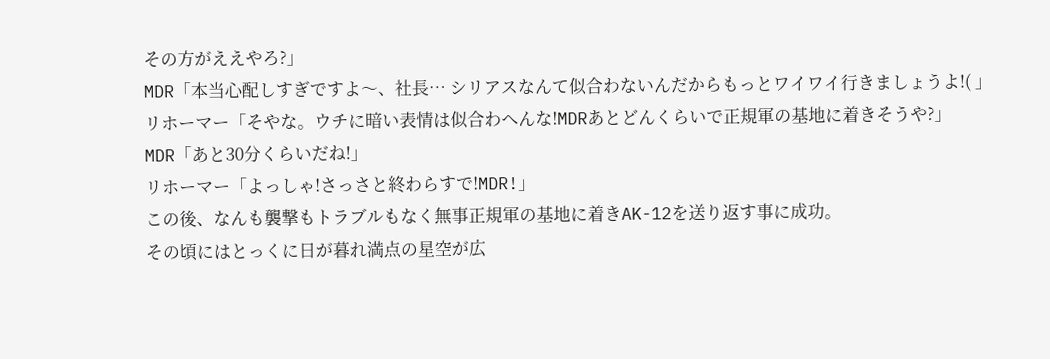その方がええやろ?」
MDR「本当心配しすぎですよ〜、社長… シリアスなんて似合わないんだからもっとワイワイ行きましょうよ!( 」
リホーマー「そやな。ウチに暗い表情は似合わへんな!MDRあとどんくらいで正規軍の基地に着きそうや?」
MDR「あと30分くらいだね!」
リホーマー「よっしゃ!さっさと終わらすで!MDR!」
この後、なんも襲撃もトラブルもなく無事正規軍の基地に着きAK-12を送り返す事に成功。
その頃にはとっくに日が暮れ満点の星空が広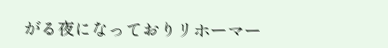がる夜になっておりリホーマー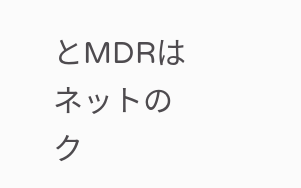とMDRはネットのク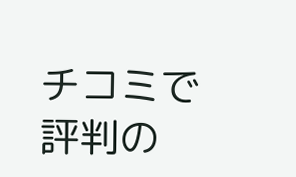チコミで評判の